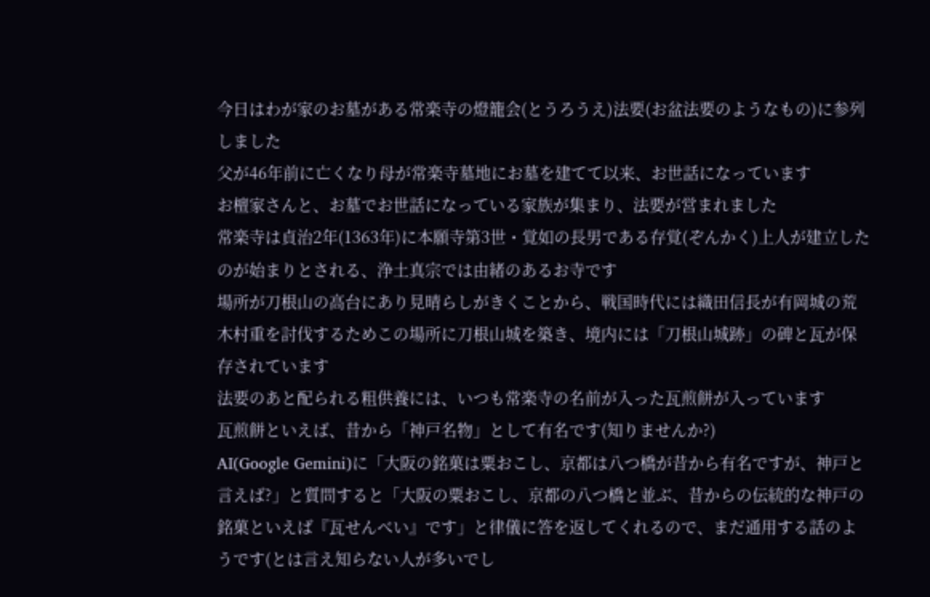今日はわが家のお墓がある常楽寺の燈籠会(とうろうえ)法要(お盆法要のようなもの)に参列しました
父が46年前に亡くなり母が常楽寺墓地にお墓を建てて以来、お世話になっています
お檀家さんと、お墓でお世話になっている家族が集まり、法要が営まれました
常楽寺は貞治2年(1363年)に本願寺第3世・覚如の長男である存覚(ぞんかく)上人が建立したのが始まりとされる、浄土真宗では由緒のあるお寺です
場所が刀根山の高台にあり見晴らしがきくことから、戦国時代には織田信長が有岡城の荒木村重を討伐するためこの場所に刀根山城を築き、境内には「刀根山城跡」の碑と瓦が保存されています
法要のあと配られる粗供養には、いつも常楽寺の名前が入った瓦煎餅が入っています
瓦煎餅といえば、昔から「神戸名物」として有名です(知りませんか?)
AI(Google Gemini)に「大阪の銘菓は粟おこし、京都は八つ橋が昔から有名ですが、神戸と言えば?」と質問すると「大阪の粟おこし、京都の八つ橋と並ぶ、昔からの伝統的な神戸の銘菓といえば『瓦せんべい』です」と律儀に答を返してくれるので、まだ通用する話のようです(とは言え知らない人が多いでし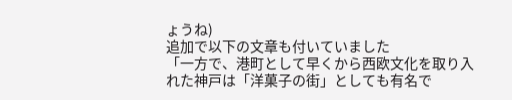ょうね)
追加で以下の文章も付いていました
「一方で、港町として早くから西欧文化を取り入れた神戸は「洋菓子の街」としても有名で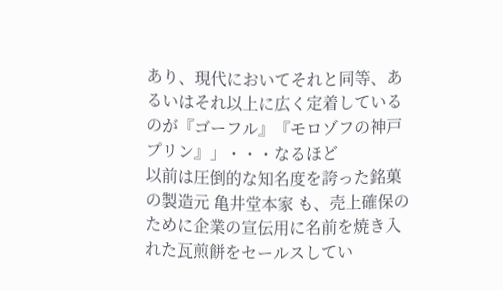あり、現代においてそれと同等、あるいはそれ以上に広く定着しているのが『ゴーフル』『モロゾフの神戸プリン』」・・・なるほど
以前は圧倒的な知名度を誇った銘菓の製造元 亀井堂本家 も、売上確保のために企業の宣伝用に名前を焼き入れた瓦煎餅をセールスしてい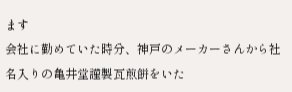ます
会社に勤めていた時分、神戸のメーカーさんから社名入りの亀井堂謹製瓦煎餅をいた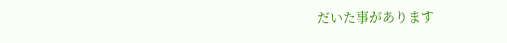だいた事があります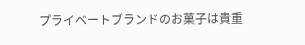プライベートブランドのお菓子は貴重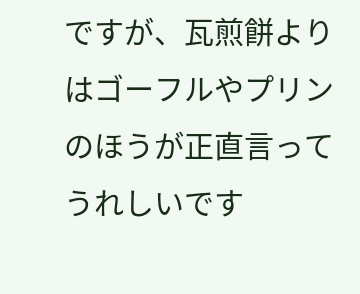ですが、瓦煎餅よりはゴーフルやプリンのほうが正直言ってうれしいです